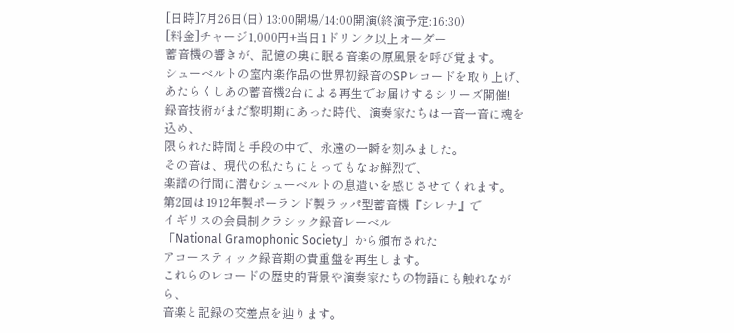[日時]7月26日(日) 13:00開場/14:00開演(終演予定:16:30)
[料金]チャージ1,000円+当日1ドリンク以上オーダー
蓄音機の響きが、記憶の奥に眠る音楽の原風景を呼び覚ます。
シューベルトの室内楽作品の世界初録音のSPレコードを取り上げ、
あたらくしあの蓄音機2台による再生でお届けするシリーズ開催!
録音技術がまだ黎明期にあった時代、演奏家たちは一音一音に魂を込め、
限られた時間と手段の中で、永遠の一瞬を刻みました。
その音は、現代の私たちにとってもなお鮮烈で、
楽譜の行間に潜むシューベルトの息遣いを感じさせてくれます。
第2回は1912年製ポーランド製ラッパ型蓄音機『シレナ』で
イギリスの会員制クラシック録音レーベル
「National Gramophonic Society」から頒布された
アコースティック録音期の貴重盤を再生します。
これらのレコードの歴史的背景や演奏家たちの物語にも触れながら、
音楽と記録の交差点を辿ります。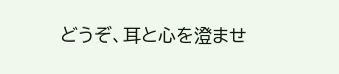どうぞ、耳と心を澄ませ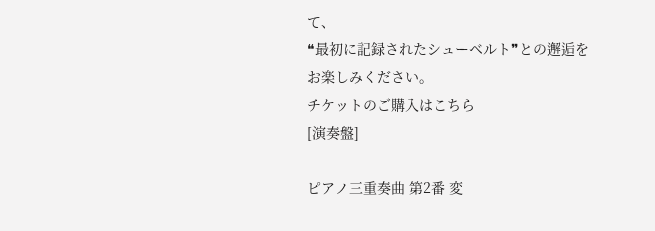て、
❝最初に記録されたシューベルト❞との邂逅をお楽しみください。
チケットのご購入はこちら
[演奏盤]

ピアノ三重奏曲 第2番 変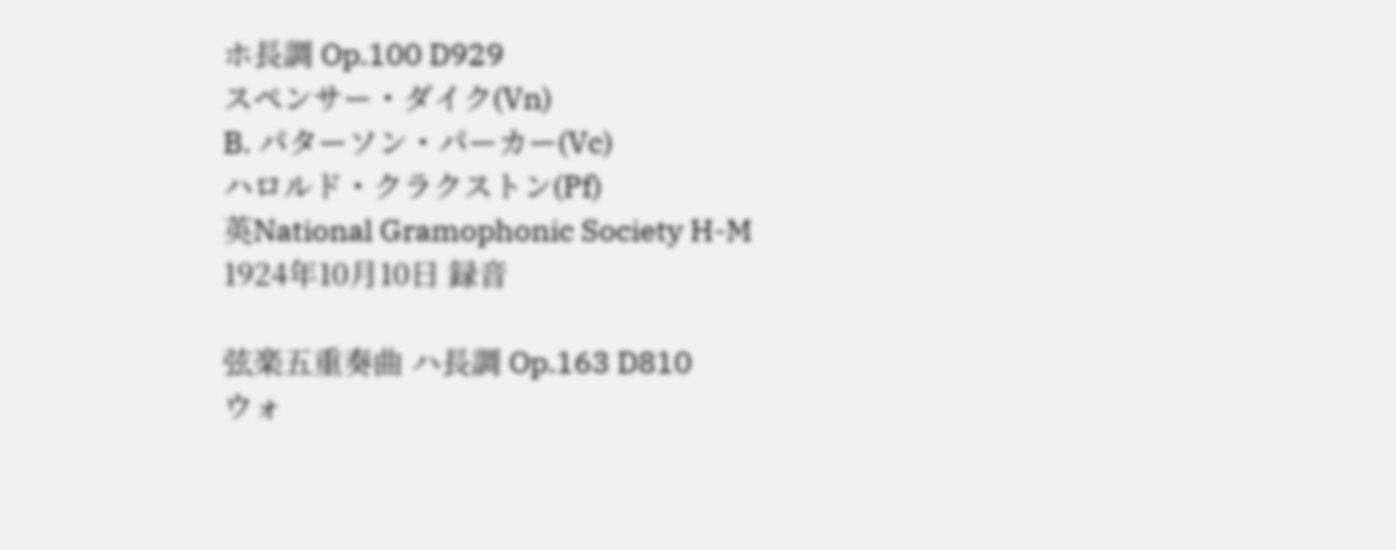ホ長調 Op.100 D929
スペンサー・ダイク(Vn)
B. パターソン・パーカー(Vc)
ハロルド・クラクストン(Pf)
英National Gramophonic Society H-M
1924年10月10日 録音

弦楽五重奏曲 ハ長調 Op.163 D810
ウォ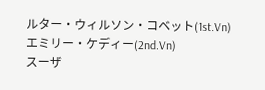ルター・ウィルソン・コベット(1st.Vn)
エミリー・ケディー(2nd.Vn)
スーザ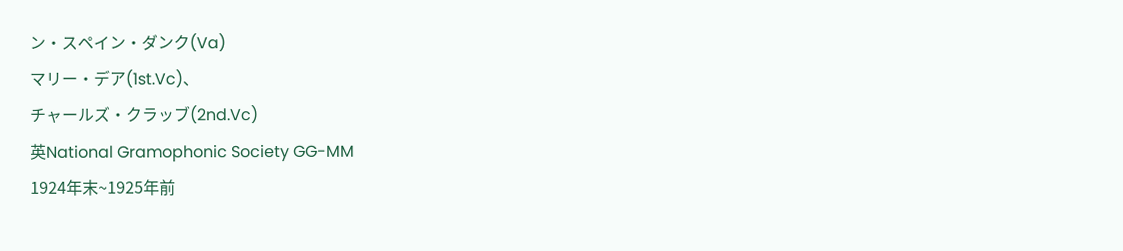ン・スペイン・ダンク(Va)
マリー・デア(1st.Vc)、
チャールズ・クラッブ(2nd.Vc)
英National Gramophonic Society GG-MM
1924年末~1925年前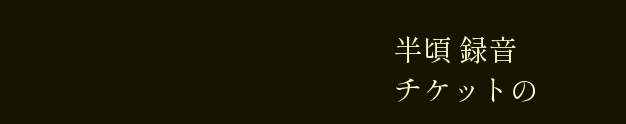半頃 録音
チケットの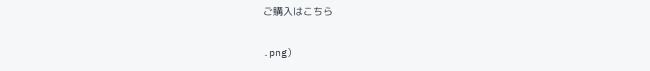ご購入はこちら

.png)